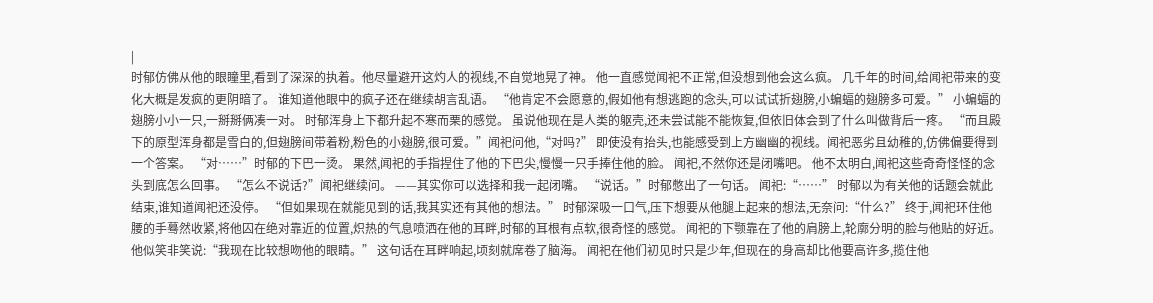|
时郁仿佛从他的眼瞳里,看到了深深的执着。他尽量避开这灼人的视线,不自觉地晃了神。 他一直感觉闻祀不正常,但没想到他会这么疯。 几千年的时间,给闻祀带来的变化大概是发疯的更阴暗了。 谁知道他眼中的疯子还在继续胡言乱语。 “他肯定不会愿意的,假如他有想逃跑的念头,可以试试折翅膀,小蝙蝠的翅膀多可爱。” 小蝙蝠的翅膀小小一只,一掰掰俩凑一对。 时郁浑身上下都升起不寒而栗的感觉。 虽说他现在是人类的躯壳,还未尝试能不能恢复,但依旧体会到了什么叫做背后一疼。 “而且殿下的原型浑身都是雪白的,但翅膀间带着粉,粉色的小翅膀,很可爱。”闻祀问他,“对吗?” 即使没有抬头,也能感受到上方幽幽的视线。闻祀恶劣且幼稚的,仿佛偏要得到一个答案。 “对……”时郁的下巴一烫。 果然,闻祀的手指捏住了他的下巴尖,慢慢一只手捧住他的脸。 闻祀,不然你还是闭嘴吧。 他不太明白,闻祀这些奇奇怪怪的念头到底怎么回事。 “怎么不说话?”闻祀继续问。 ——其实你可以选择和我一起闭嘴。 “说话。”时郁憋出了一句话。 闻祀:“……” 时郁以为有关他的话题会就此结束,谁知道闻祀还没停。 “但如果现在就能见到的话,我其实还有其他的想法。” 时郁深吸一口气,压下想要从他腿上起来的想法,无奈问:“什么?” 终于,闻祀环住他腰的手蓦然收紧,将他囚在绝对靠近的位置,炽热的气息喷洒在他的耳畔,时郁的耳根有点软,很奇怪的感觉。 闻祀的下颚靠在了他的肩膀上,轮廓分明的脸与他贴的好近。他似笑非笑说:“我现在比较想吻他的眼睛。” 这句话在耳畔响起,顷刻就席卷了脑海。 闻祀在他们初见时只是少年,但现在的身高却比他要高许多,揽住他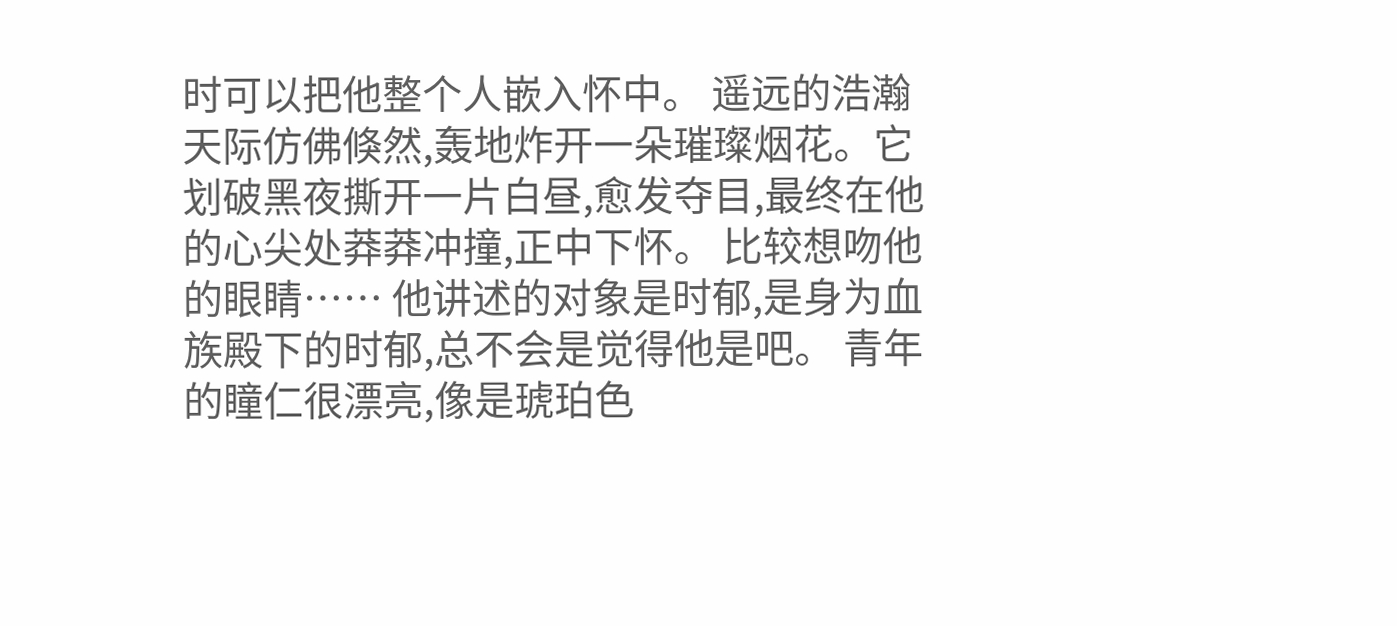时可以把他整个人嵌入怀中。 遥远的浩瀚天际仿佛倏然,轰地炸开一朵璀璨烟花。它划破黑夜撕开一片白昼,愈发夺目,最终在他的心尖处莽莽冲撞,正中下怀。 比较想吻他的眼睛…… 他讲述的对象是时郁,是身为血族殿下的时郁,总不会是觉得他是吧。 青年的瞳仁很漂亮,像是琥珀色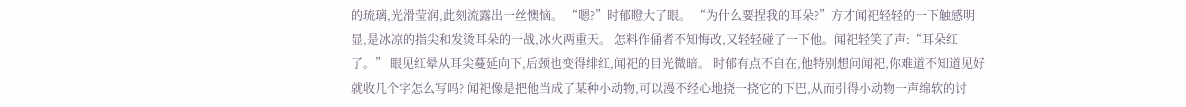的琉璃,光滑莹润,此刻流露出一丝懊恼。 “嗯?”时郁瞪大了眼。 “为什么要捏我的耳朵?”方才闻祀轻轻的一下触感明显,是冰凉的指尖和发烫耳朵的一战,冰火两重天。 怎料作俑者不知悔改,又轻轻碰了一下他。闻祀轻笑了声:“耳朵红了。” 眼见红晕从耳尖蔓延向下,后颈也变得绯红,闻祀的目光微暗。 时郁有点不自在,他特别想问闻祀,你难道不知道见好就收几个字怎么写吗? 闻祀像是把他当成了某种小动物,可以漫不经心地挠一挠它的下巴,从而引得小动物一声绵软的讨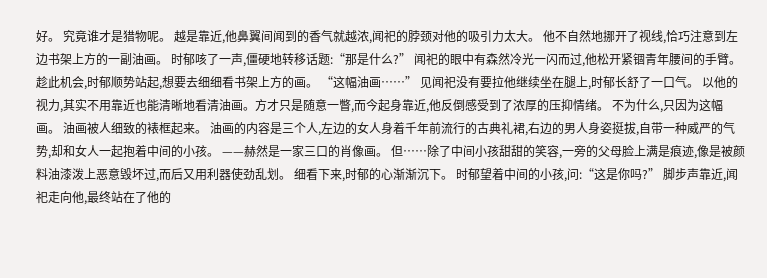好。 究竟谁才是猎物呢。 越是靠近,他鼻翼间闻到的香气就越浓,闻祀的脖颈对他的吸引力太大。 他不自然地挪开了视线,恰巧注意到左边书架上方的一副油画。 时郁咳了一声,僵硬地转移话题:“那是什么?” 闻祀的眼中有森然冷光一闪而过,他松开紧锢青年腰间的手臂。趁此机会,时郁顺势站起,想要去细细看书架上方的画。 “这幅油画……” 见闻祀没有要拉他继续坐在腿上,时郁长舒了一口气。 以他的视力,其实不用靠近也能清晰地看清油画。方才只是随意一瞥,而今起身靠近,他反倒感受到了浓厚的压抑情绪。 不为什么,只因为这幅画。 油画被人细致的裱框起来。 油画的内容是三个人,左边的女人身着千年前流行的古典礼裙,右边的男人身姿挺拔,自带一种威严的气势,却和女人一起抱着中间的小孩。 ——赫然是一家三口的肖像画。 但……除了中间小孩甜甜的笑容,一旁的父母脸上满是痕迹,像是被颜料油漆泼上恶意毁坏过,而后又用利器使劲乱划。 细看下来,时郁的心渐渐沉下。 时郁望着中间的小孩,问:“这是你吗?” 脚步声靠近,闻祀走向他,最终站在了他的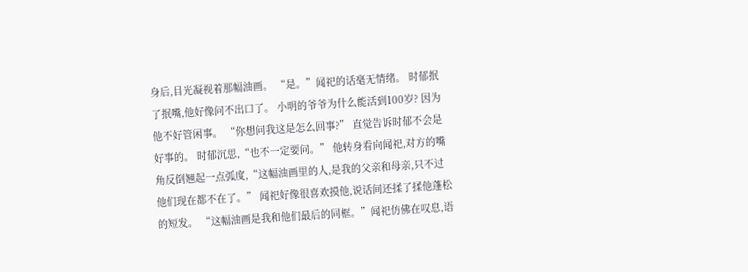身后,目光凝视着那幅油画。 “是。”闻祀的话毫无情绪。 时郁抿了抿嘴,他好像问不出口了。 小明的爷爷为什么能活到100岁? 因为他不好管闲事。 “你想问我这是怎么回事?” 直觉告诉时郁不会是好事的。 时郁沉思,“也不一定要问。” 他转身看向闻祀,对方的嘴角反倒翘起一点弧度,“这幅油画里的人,是我的父亲和母亲,只不过他们现在都不在了。” 闻祀好像很喜欢摸他,说话间还揉了揉他蓬松的短发。 “这幅油画是我和他们最后的同框。”闻祀仿佛在叹息,语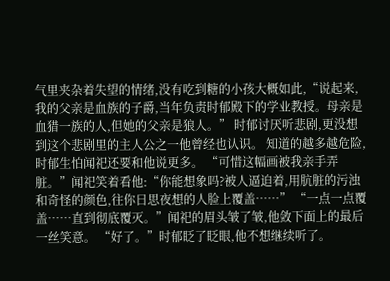气里夹杂着失望的情绪,没有吃到糖的小孩大概如此,“说起来,我的父亲是血族的子爵,当年负责时郁殿下的学业教授。母亲是血猎一族的人,但她的父亲是狼人。” 时郁讨厌听悲剧,更没想到这个悲剧里的主人公之一他曾经也认识。 知道的越多越危险,时郁生怕闻祀还要和他说更多。 “可惜这幅画被我亲手弄脏。”闻祀笑着看他:“你能想象吗?被人逼迫着,用肮脏的污浊和奇怪的颜色,往你日思夜想的人脸上覆盖……” “一点一点覆盖……直到彻底覆灭。”闻祀的眉头皱了皱,他敛下面上的最后一丝笑意。 “好了。”时郁眨了眨眼,他不想继续听了。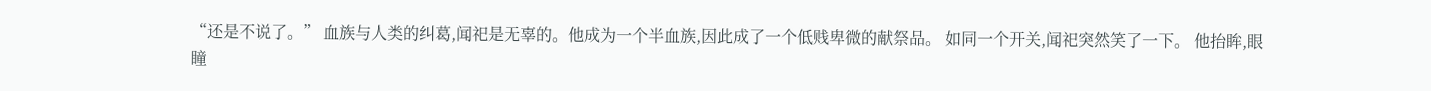“还是不说了。” 血族与人类的纠葛,闻祀是无辜的。他成为一个半血族,因此成了一个低贱卑微的献祭品。 如同一个开关,闻祀突然笑了一下。 他抬眸,眼瞳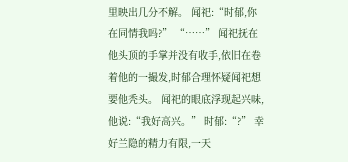里映出几分不解。 闻祀:“时郁,你在同情我吗?” “……” 闻祀抚在他头顶的手掌并没有收手,依旧在卷着他的一撮发,时郁合理怀疑闻祀想要他秃头。 闻祀的眼底浮现起兴味,他说:“我好高兴。” 时郁:“?” 幸好兰隐的精力有限,一天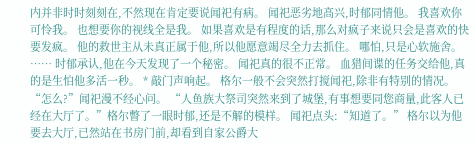内并非时时刻刻在,不然现在肯定要说闻祀有病。 闻祀恶劣地高兴,时郁同情他。 我喜欢你可怜我。 也想要你的视线全是我。 如果喜欢是有程度的话,那么对疯子来说只会是喜欢的快要发疯。 他的救世主从未真正属于他,所以他愿意竭尽全力去抓住。 哪怕,只是心软施舍。 …… 时郁承认,他在今天发现了一个秘密。 闻祀真的很不正常。 血猎间谍的任务交给他,真的是生怕他多活一秒。 * 敲门声响起。 格尔一般不会突然打搅闻祀,除非有特别的情况。 “怎么?”闻祀漫不经心问。 “人鱼族大祭司突然来到了城堡,有事想要同您商量,此客人已经在大厅了。”格尔瞥了一眼时郁,还是不解的模样。 闻祀点头:“知道了。” 格尔以为他要去大厅,已然站在书房门前,却看到自家公爵大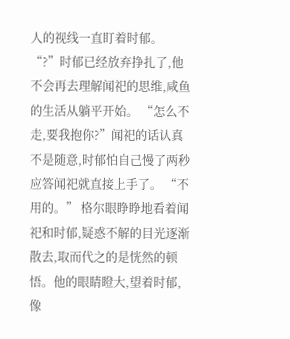人的视线一直盯着时郁。 “?”时郁已经放弃挣扎了,他不会再去理解闻祀的思维,咸鱼的生活从躺平开始。 “怎么不走,要我抱你?”闻祀的话认真不是随意,时郁怕自己慢了两秒应答闻祀就直接上手了。 “不用的。” 格尔眼睁睁地看着闻祀和时郁,疑惑不解的目光逐渐散去,取而代之的是恍然的顿悟。他的眼睛瞪大,望着时郁,像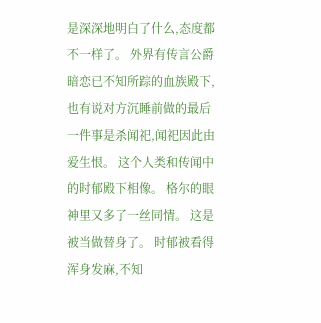是深深地明白了什么,态度都不一样了。 外界有传言公爵暗恋已不知所踪的血族殿下,也有说对方沉睡前做的最后一件事是杀闻祀,闻祀因此由爱生恨。 这个人类和传闻中的时郁殿下相像。 格尔的眼神里又多了一丝同情。 这是被当做替身了。 时郁被看得浑身发麻,不知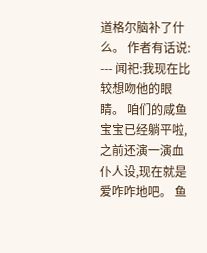道格尔脑补了什么。 作者有话说: --- 闻祀:我现在比较想吻他的眼睛。 咱们的咸鱼宝宝已经躺平啦,之前还演一演血仆人设,现在就是爱咋咋地吧。 鱼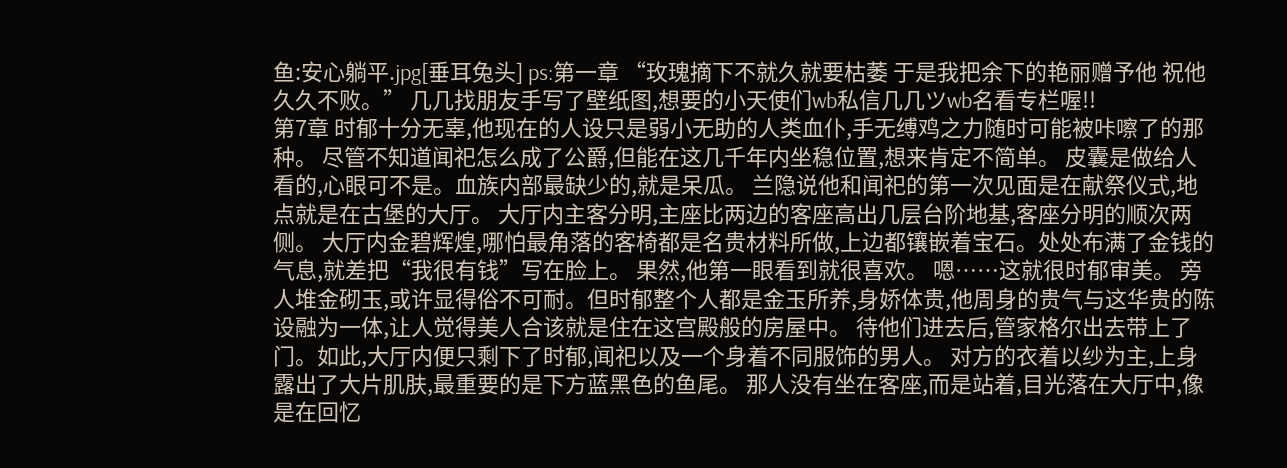鱼:安心躺平.jpg[垂耳兔头] ps:第一章 “玫瑰摘下不就久就要枯萎 于是我把余下的艳丽赠予他 祝他久久不败。” 几几找朋友手写了壁纸图,想要的小天使们wb私信几几ツwb名看专栏喔!!
第7章 时郁十分无辜,他现在的人设只是弱小无助的人类血仆,手无缚鸡之力随时可能被咔嚓了的那种。 尽管不知道闻祀怎么成了公爵,但能在这几千年内坐稳位置,想来肯定不简单。 皮囊是做给人看的,心眼可不是。血族内部最缺少的,就是呆瓜。 兰隐说他和闻祀的第一次见面是在献祭仪式,地点就是在古堡的大厅。 大厅内主客分明,主座比两边的客座高出几层台阶地基,客座分明的顺次两侧。 大厅内金碧辉煌,哪怕最角落的客椅都是名贵材料所做,上边都镶嵌着宝石。处处布满了金钱的气息,就差把“我很有钱”写在脸上。 果然,他第一眼看到就很喜欢。 嗯……这就很时郁审美。 旁人堆金砌玉,或许显得俗不可耐。但时郁整个人都是金玉所养,身娇体贵,他周身的贵气与这华贵的陈设融为一体,让人觉得美人合该就是住在这宫殿般的房屋中。 待他们进去后,管家格尔出去带上了门。如此,大厅内便只剩下了时郁,闻祀以及一个身着不同服饰的男人。 对方的衣着以纱为主,上身露出了大片肌肤,最重要的是下方蓝黑色的鱼尾。 那人没有坐在客座,而是站着,目光落在大厅中,像是在回忆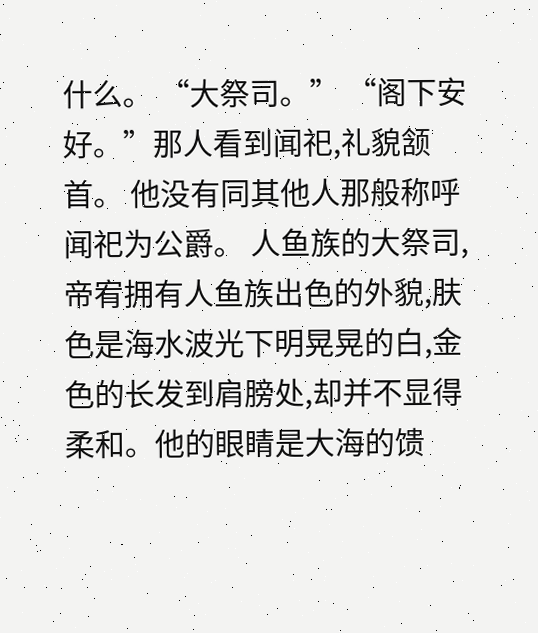什么。 “大祭司。” “阁下安好。”那人看到闻祀,礼貌颔首。 他没有同其他人那般称呼闻祀为公爵。 人鱼族的大祭司,帝宥拥有人鱼族出色的外貌,肤色是海水波光下明晃晃的白,金色的长发到肩膀处,却并不显得柔和。他的眼睛是大海的馈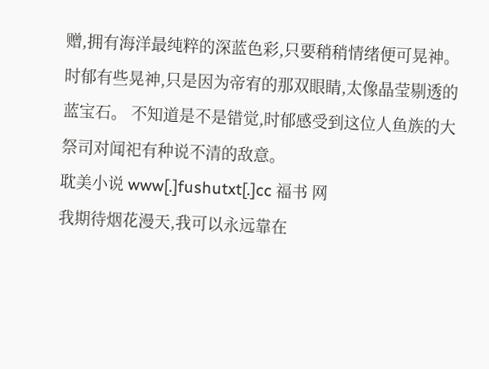赠,拥有海洋最纯粹的深蓝色彩,只要稍稍情绪便可晃神。 时郁有些晃神,只是因为帝宥的那双眼睛,太像晶莹剔透的蓝宝石。 不知道是不是错觉,时郁感受到这位人鱼族的大祭司对闻祀有种说不清的敌意。
耽美小说 www[.]fushutxt[.]cc 福书 网
我期待烟花漫天,我可以永远靠在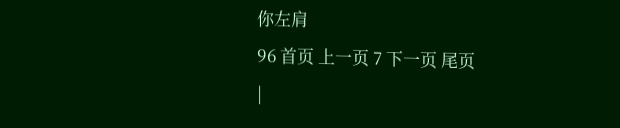你左肩
96 首页 上一页 7 下一页 尾页
|